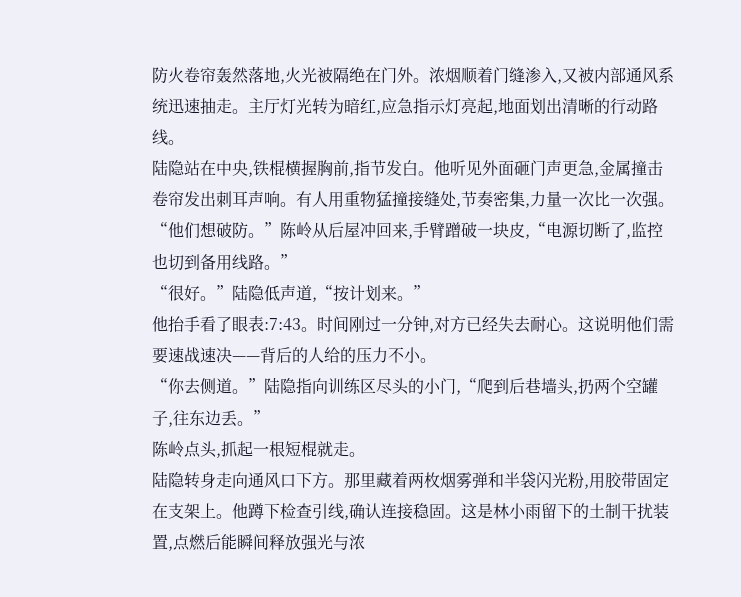防火卷帘轰然落地,火光被隔绝在门外。浓烟顺着门缝渗入,又被内部通风系统迅速抽走。主厅灯光转为暗红,应急指示灯亮起,地面划出清晰的行动路线。
陆隐站在中央,铁棍横握胸前,指节发白。他听见外面砸门声更急,金属撞击卷帘发出刺耳声响。有人用重物猛撞接缝处,节奏密集,力量一次比一次强。
“他们想破防。”陈岭从后屋冲回来,手臂蹭破一块皮,“电源切断了,监控也切到备用线路。”
“很好。”陆隐低声道,“按计划来。”
他抬手看了眼表:7:43。时间刚过一分钟,对方已经失去耐心。这说明他们需要速战速决——背后的人给的压力不小。
“你去侧道。”陆隐指向训练区尽头的小门,“爬到后巷墙头,扔两个空罐子,往东边丢。”
陈岭点头,抓起一根短棍就走。
陆隐转身走向通风口下方。那里藏着两枚烟雾弹和半袋闪光粉,用胶带固定在支架上。他蹲下检查引线,确认连接稳固。这是林小雨留下的土制干扰装置,点燃后能瞬间释放强光与浓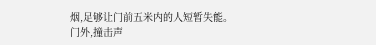烟,足够让门前五米内的人短暂失能。
门外,撞击声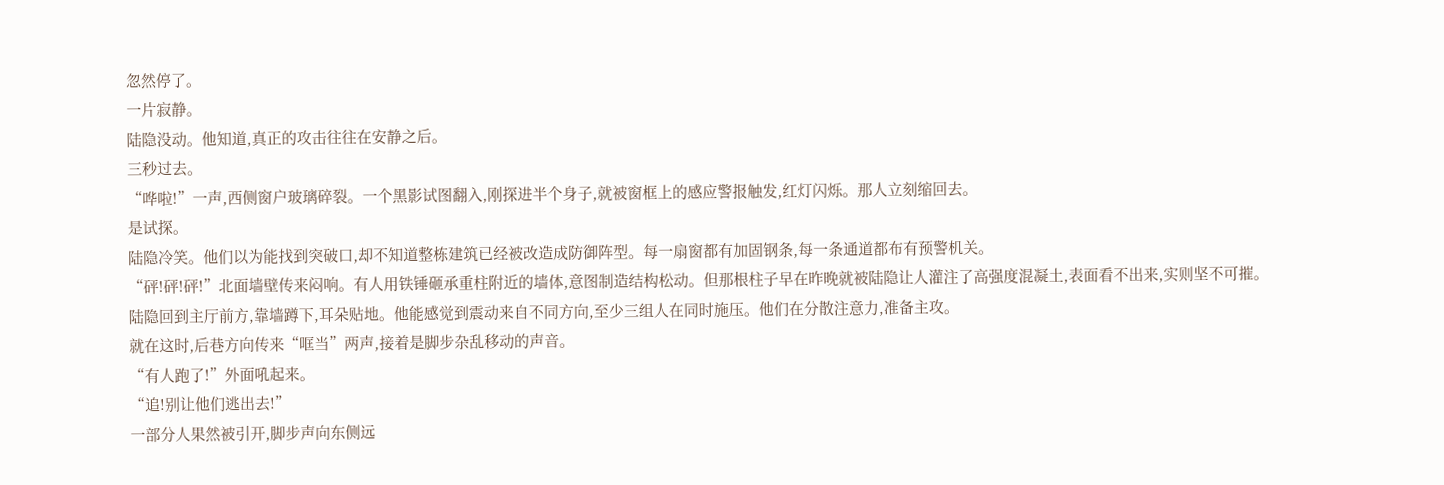忽然停了。
一片寂静。
陆隐没动。他知道,真正的攻击往往在安静之后。
三秒过去。
“哗啦!”一声,西侧窗户玻璃碎裂。一个黑影试图翻入,刚探进半个身子,就被窗框上的感应警报触发,红灯闪烁。那人立刻缩回去。
是试探。
陆隐冷笑。他们以为能找到突破口,却不知道整栋建筑已经被改造成防御阵型。每一扇窗都有加固钢条,每一条通道都布有预警机关。
“砰!砰!砰!”北面墙壁传来闷响。有人用铁锤砸承重柱附近的墙体,意图制造结构松动。但那根柱子早在昨晚就被陆隐让人灌注了高强度混凝土,表面看不出来,实则坚不可摧。
陆隐回到主厅前方,靠墙蹲下,耳朵贴地。他能感觉到震动来自不同方向,至少三组人在同时施压。他们在分散注意力,准备主攻。
就在这时,后巷方向传来“哐当”两声,接着是脚步杂乱移动的声音。
“有人跑了!”外面吼起来。
“追!别让他们逃出去!”
一部分人果然被引开,脚步声向东侧远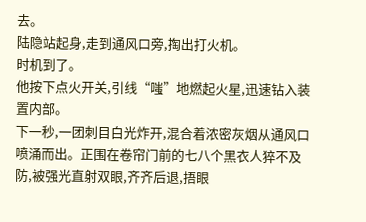去。
陆隐站起身,走到通风口旁,掏出打火机。
时机到了。
他按下点火开关,引线“嗤”地燃起火星,迅速钻入装置内部。
下一秒,一团刺目白光炸开,混合着浓密灰烟从通风口喷涌而出。正围在卷帘门前的七八个黑衣人猝不及防,被强光直射双眼,齐齐后退,捂眼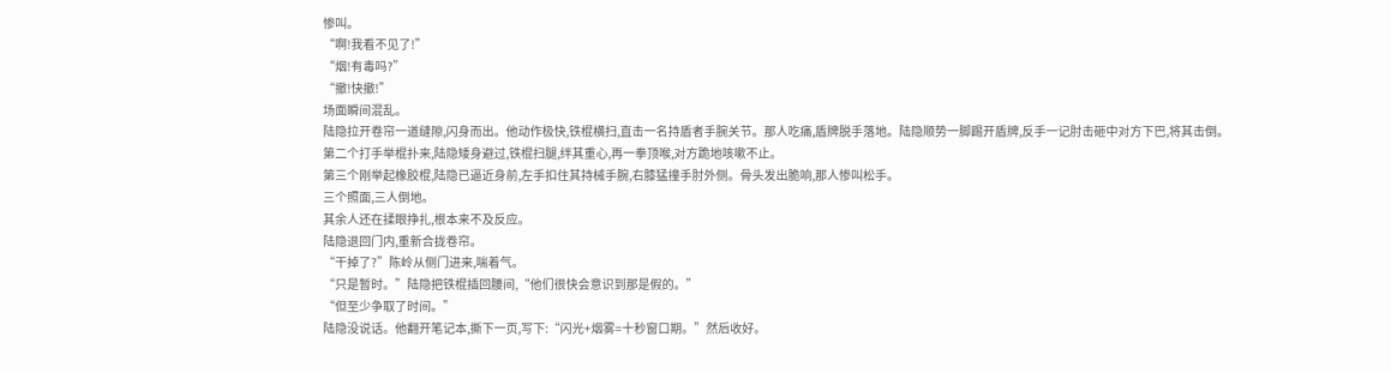惨叫。
“啊!我看不见了!”
“烟!有毒吗?”
“撤!快撤!”
场面瞬间混乱。
陆隐拉开卷帘一道缝隙,闪身而出。他动作极快,铁棍横扫,直击一名持盾者手腕关节。那人吃痛,盾牌脱手落地。陆隐顺势一脚踢开盾牌,反手一记肘击砸中对方下巴,将其击倒。
第二个打手举棍扑来,陆隐矮身避过,铁棍扫腿,绊其重心,再一拳顶喉,对方跪地咳嗽不止。
第三个刚举起橡胶棍,陆隐已逼近身前,左手扣住其持械手腕,右膝猛撞手肘外侧。骨头发出脆响,那人惨叫松手。
三个照面,三人倒地。
其余人还在揉眼挣扎,根本来不及反应。
陆隐退回门内,重新合拢卷帘。
“干掉了?”陈岭从侧门进来,喘着气。
“只是暂时。”陆隐把铁棍插回腰间,“他们很快会意识到那是假的。”
“但至少争取了时间。”
陆隐没说话。他翻开笔记本,撕下一页,写下:“闪光+烟雾=十秒窗口期。”然后收好。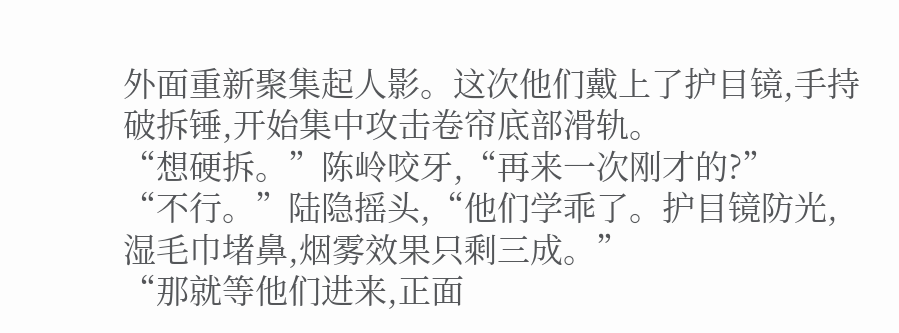外面重新聚集起人影。这次他们戴上了护目镜,手持破拆锤,开始集中攻击卷帘底部滑轨。
“想硬拆。”陈岭咬牙,“再来一次刚才的?”
“不行。”陆隐摇头,“他们学乖了。护目镜防光,湿毛巾堵鼻,烟雾效果只剩三成。”
“那就等他们进来,正面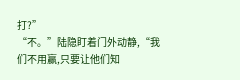打?”
“不。”陆隐盯着门外动静,“我们不用赢,只要让他们知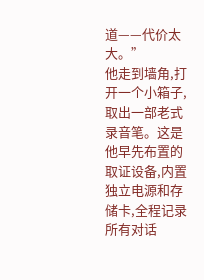道——代价太大。”
他走到墙角,打开一个小箱子,取出一部老式录音笔。这是他早先布置的取证设备,内置独立电源和存储卡,全程记录所有对话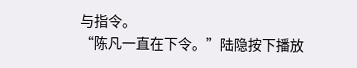与指令。
“陈凡一直在下令。”陆隐按下播放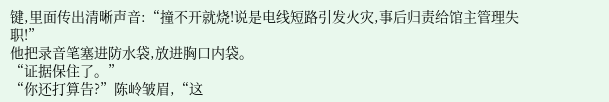键,里面传出清晰声音:“撞不开就烧!说是电线短路引发火灾,事后归责给馆主管理失职!”
他把录音笔塞进防水袋,放进胸口内袋。
“证据保住了。”
“你还打算告?”陈岭皱眉,“这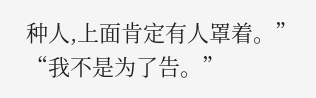种人,上面肯定有人罩着。”
“我不是为了告。”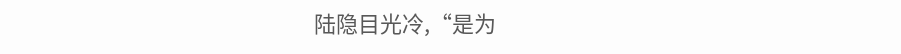陆隐目光冷,“是为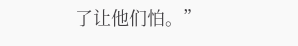了让他们怕。”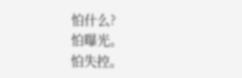怕什么?
怕曝光。
怕失控。